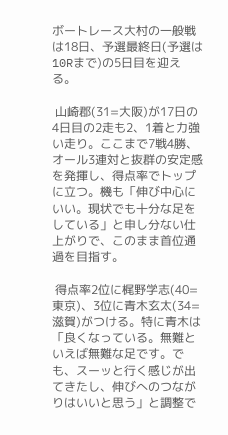ボートレース大村の一般戦は18日、予選最終日(予選は10Rまで)の5日目を迎える。

 山崎郡(31=大阪)が17日の4日目の2走も2、1着と力強い走り。ここまで7戦4勝、オール3連対と抜群の安定感を発揮し、得点率でトップに立つ。機も「伸び中心にいい。現状でも十分な足をしている」と申し分ない仕上がりで、このまま首位通過を目指す。

 得点率2位に梶野学志(40=東京)、3位に青木玄太(34=滋賀)がつける。特に青木は「良くなっている。無難といえば無難な足です。でも、スーッと行く感じが出てきたし、伸びへのつながりはいいと思う」と調整で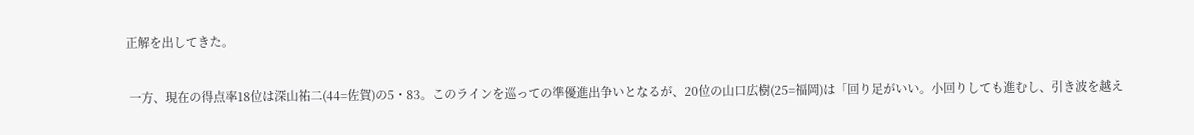正解を出してきた。

 一方、現在の得点率18位は深山祐二(44=佐賀)の5・83。このラインを巡っての準優進出争いとなるが、20位の山口広樹(25=福岡)は「回り足がいい。小回りしても進むし、引き波を越え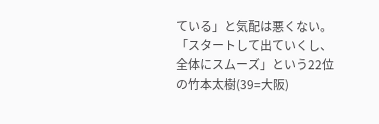ている」と気配は悪くない。「スタートして出ていくし、全体にスムーズ」という22位の竹本太樹(39=大阪)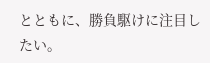とともに、勝負駆けに注目したい。